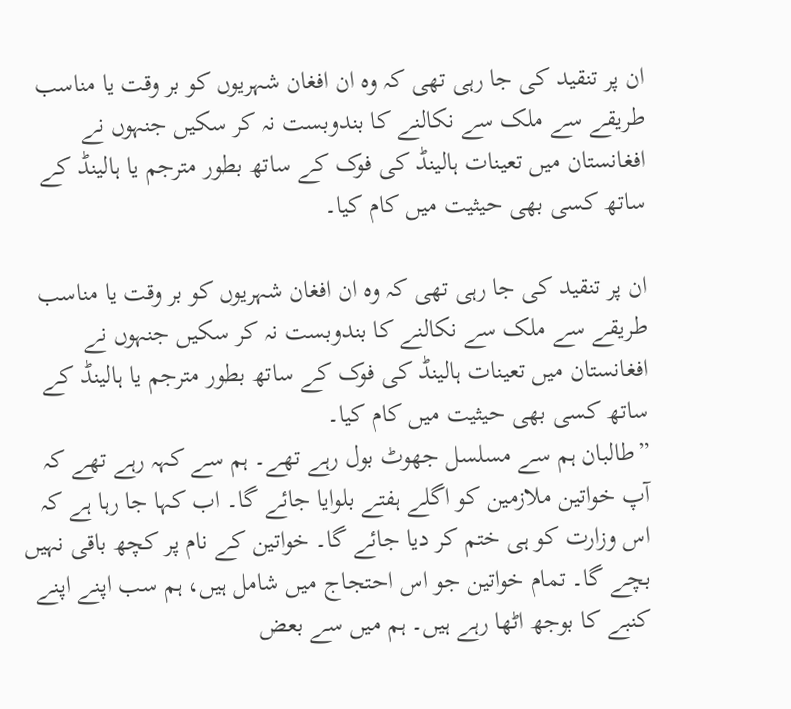ان پر تنقید کی جا رہی تھی کہ وہ ان افغان شہریوں کو بر وقت یا مناسب طریقے سے ملک سے نکالنے کا بندوبست نہ کر سکیں جنہوں نے افغانستان میں تعینات ہالینڈ کی فوک کے ساتھ بطور مترجم یا ہالینڈ کے ساتھ کسی بھی حیثیت میں کام کیا۔

ان پر تنقید کی جا رہی تھی کہ وہ ان افغان شہریوں کو بر وقت یا مناسب طریقے سے ملک سے نکالنے کا بندوبست نہ کر سکیں جنہوں نے افغانستان میں تعینات ہالینڈ کی فوک کے ساتھ بطور مترجم یا ہالینڈ کے ساتھ کسی بھی حیثیت میں کام کیا۔
”طالبان ہم سے مسلسل جھوٹ بول رہے تھے۔ ہم سے کہہ رہے تھے کہ آپ خواتین ملازمین کو اگلے ہفتے بلوایا جائے گا۔ اب کہا جا رہا ہے کہ اس وزارت کو ہی ختم کر دیا جائے گا۔ خواتین کے نام پر کچھ باقی نہیں بچے گا۔ تمام خواتین جو اس احتجاج میں شامل ہیں، ہم سب اپنے اپنے کنبے کا بوجھ اٹھا رہے ہیں۔ ہم میں سے بعض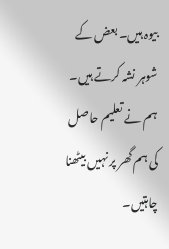بیوہ ہیں۔ بعض کے شوہر نشہ کرتے ہیں۔ ہم نے تعلیم حاصل کی ہم گھر پر نہیں بیٹھنا چاہتیں۔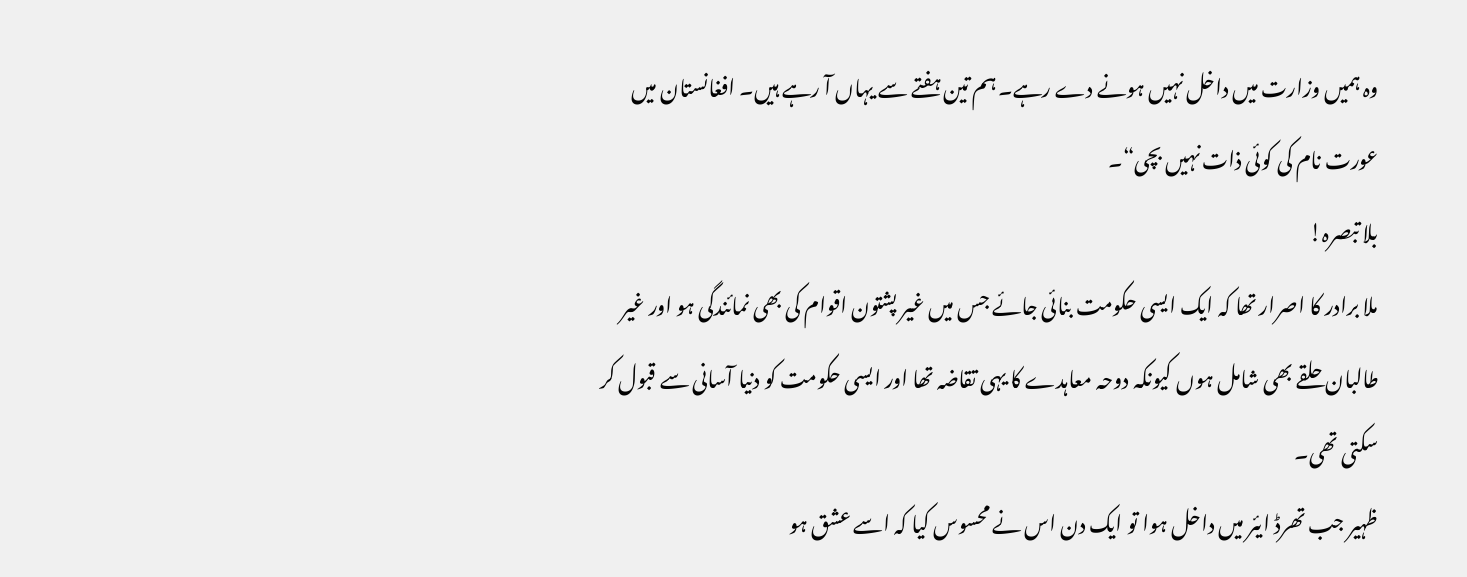وہ ہمیں وزارت میں داخل نہیں ہونے دے رہے۔ ہم تین ہفتے سے یہاں آ رہے ہیں۔ افغانستان میں عورت نام کی کوئی ذات نہیں بچی“۔
بلا تبصرہ!
ملا برادر کا اصرار تھا کہ ایک ایسی حکومت بنائی جائے جس میں غیر پشتون اقوام کی بھی نمائندگی ہو اور غیر طالبان حلقے بھی شامل ہوں کیونکہ دوحہ معاہدے کا یہی تقاضہ تھا اور ایسی حکومت کو دنیا آسانی سے قبول کر سکتی تھی۔
ظہیر جب تھرڈ ایئر میں داخل ہوا تو ایک دن اس نے محسوس کیا کہ اسے عشق ہو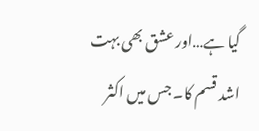گیا ہے…اور عشق بھی بہت اشد قسم کا۔ جس میں اکثر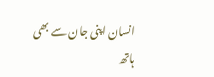انسان اپنی جان سے بھی ہاتھ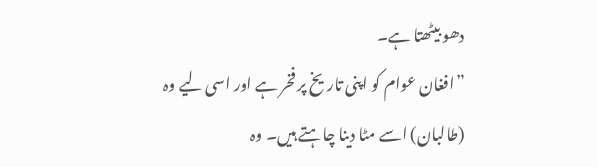دھو بیٹھتا ہے۔
”افغان عوام کو اپنی تاریخ پر فخر ہے اور اسی لیے وہ (طالبان) اسے مٹا دینا چاہتے ہیں۔ وہ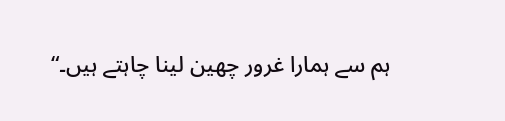ہم سے ہمارا غرور چھین لینا چاہتے ہیں۔“